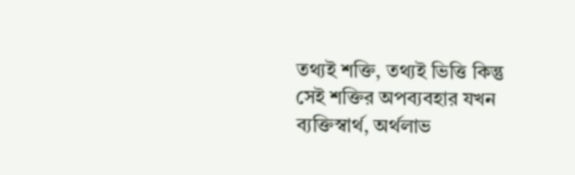তথ্যই শক্তি, তথ্যই ভিত্তি কিন্তু সেই শক্তির অপব্যবহার যখন ব্যক্তিস্বার্থ, অর্থলাভ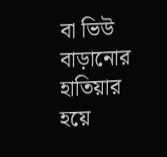বা ভিউ বাড়ানোর হাতিয়ার হয়ে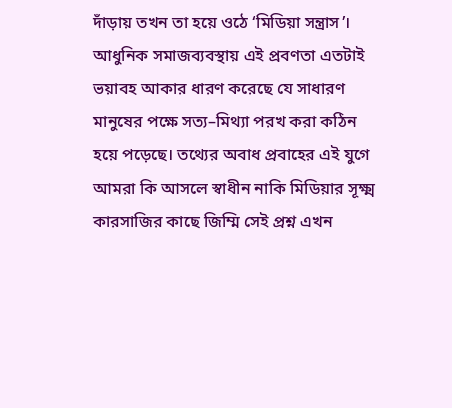দাঁড়ায় তখন তা হয়ে ওঠে ‘মিডিয়া সন্ত্রাস’। আধুনিক সমাজব্যবস্থায় এই প্রবণতা এতটাই ভয়াবহ আকার ধারণ করেছে যে সাধারণ মানুষের পক্ষে সত্য–মিথ্যা পরখ করা কঠিন হয়ে পড়েছে। তথ্যের অবাধ প্রবাহের এই যুগে আমরা কি আসলে স্বাধীন নাকি মিডিয়ার সূক্ষ্ম কারসাজির কাছে জিম্মি সেই প্রশ্ন এখন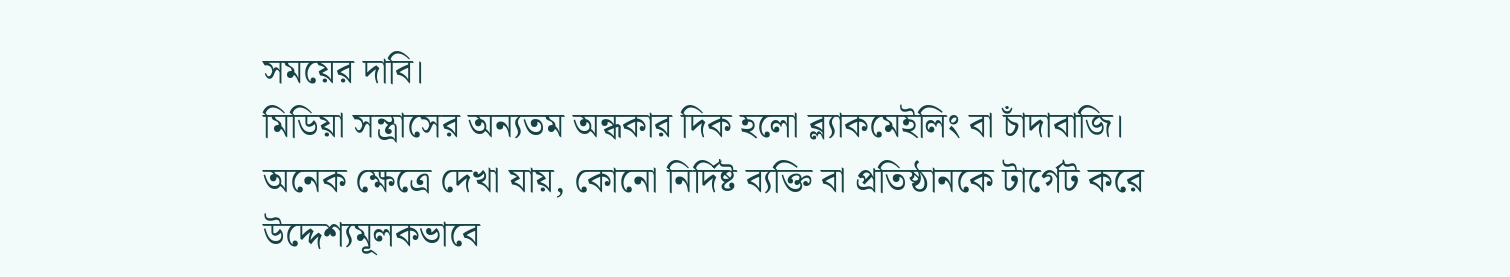সময়ের দাবি।
মিডিয়া সন্ত্রাসের অন্যতম অন্ধকার দিক হলো ব্ল্যাকমেইলিং বা চাঁদাবাজি। অনেক ক্ষেত্রে দেখা যায়, কোনো নির্দিষ্ট ব্যক্তি বা প্রতিষ্ঠানকে টার্গেট করে উদ্দেশ্যমূলকভাবে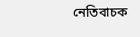নেতিবাচক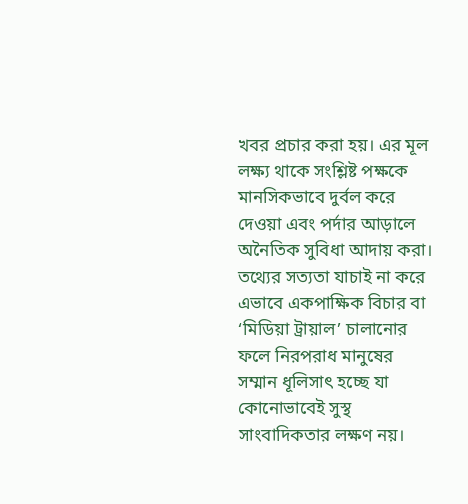খবর প্রচার করা হয়। এর মূল লক্ষ্য থাকে সংশ্লিষ্ট পক্ষকে মানসিকভাবে দুর্বল করে দেওয়া এবং পর্দার আড়ালে অনৈতিক সুবিধা আদায় করা। তথ্যের সত্যতা যাচাই না করে এভাবে একপাক্ষিক বিচার বা ‘মিডিয়া ট্রায়াল’ চালানোর ফলে নিরপরাধ মানুষের সম্মান ধূলিসাৎ হচ্ছে যা কোনোভাবেই সুস্থ সাংবাদিকতার লক্ষণ নয়।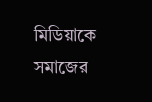মিডিয়াকে সমাজের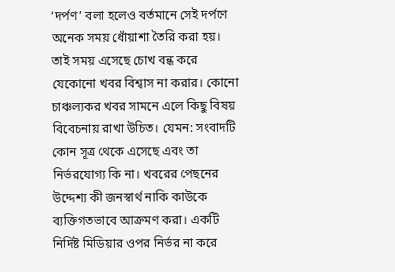‘দর্পণ’ বলা হলেও বর্তমানে সেই দর্পণে অনেক সময় ধোঁয়াশা তৈরি করা হয়। তাই সময় এসেছে চোখ বন্ধ করে যেকোনো খবর বিশ্বাস না করার। কোনো চাঞ্চল্যকর খবর সামনে এলে কিছু বিষয় বিবেচনায় রাখা উচিত। যেমন: সংবাদটি কোন সূত্র থেকে এসেছে এবং তা নির্ভরযোগ্য কি না। খবরের পেছনের উদ্দেশ্য কী জনস্বার্থ নাকি কাউকে ব্যক্তিগতভাবে আক্রমণ করা। একটি নির্দিষ্ট মিডিয়ার ওপর নির্ভর না করে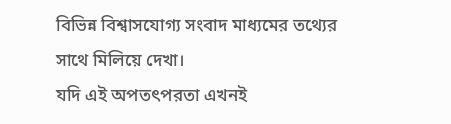বিভিন্ন বিশ্বাসযোগ্য সংবাদ মাধ্যমের তথ্যের সাথে মিলিয়ে দেখা।
যদি এই অপতৎপরতা এখনই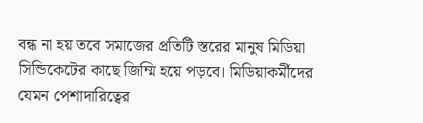বন্ধ না হয় তবে সমাজের প্রতিটি স্তরের মানুষ মিডিয়া সিন্ডিকেটের কাছে জিম্মি হয়ে পড়বে। মিডিয়াকর্মীদের যেমন পেশাদারিত্বের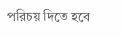পরিচয় দিতে হবে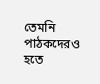তেমনি পাঠকদেরও হতে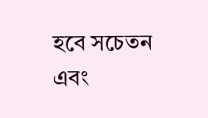হবে সচেতন এবং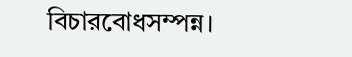বিচারবোধসম্পন্ন।